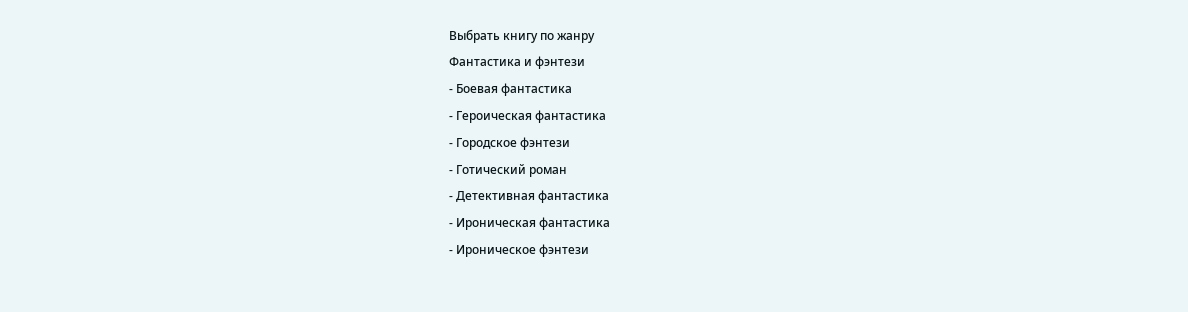Выбрать книгу по жанру
Фантастика и фэнтези
- Боевая фантастика
- Героическая фантастика
- Городское фэнтези
- Готический роман
- Детективная фантастика
- Ироническая фантастика
- Ироническое фэнтези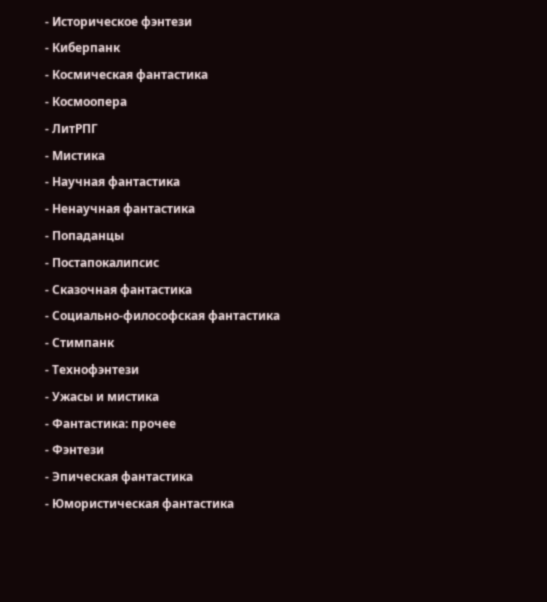- Историческое фэнтези
- Киберпанк
- Космическая фантастика
- Космоопера
- ЛитРПГ
- Мистика
- Научная фантастика
- Ненаучная фантастика
- Попаданцы
- Постапокалипсис
- Сказочная фантастика
- Социально-философская фантастика
- Стимпанк
- Технофэнтези
- Ужасы и мистика
- Фантастика: прочее
- Фэнтези
- Эпическая фантастика
- Юмористическая фантастика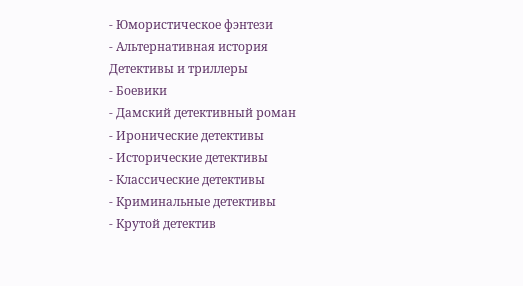- Юмористическое фэнтези
- Альтернативная история
Детективы и триллеры
- Боевики
- Дамский детективный роман
- Иронические детективы
- Исторические детективы
- Классические детективы
- Криминальные детективы
- Крутой детектив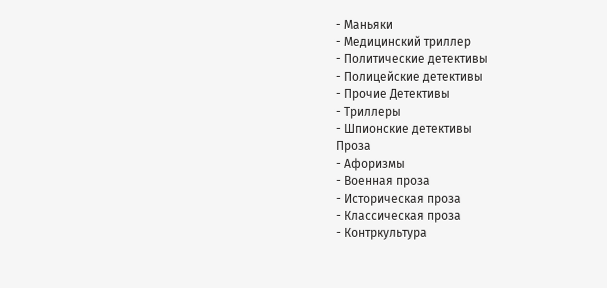- Маньяки
- Медицинский триллер
- Политические детективы
- Полицейские детективы
- Прочие Детективы
- Триллеры
- Шпионские детективы
Проза
- Афоризмы
- Военная проза
- Историческая проза
- Классическая проза
- Контркультура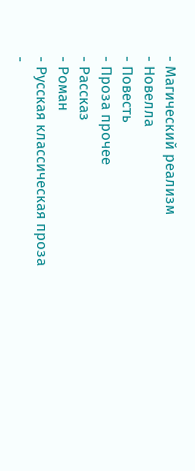- Магический реализм
- Новелла
- Повесть
- Проза прочее
- Рассказ
- Роман
- Русская классическая проза
-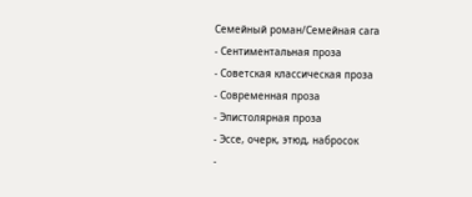Семейный роман/Семейная сага
- Сентиментальная проза
- Советская классическая проза
- Современная проза
- Эпистолярная проза
- Эссе, очерк, этюд, набросок
-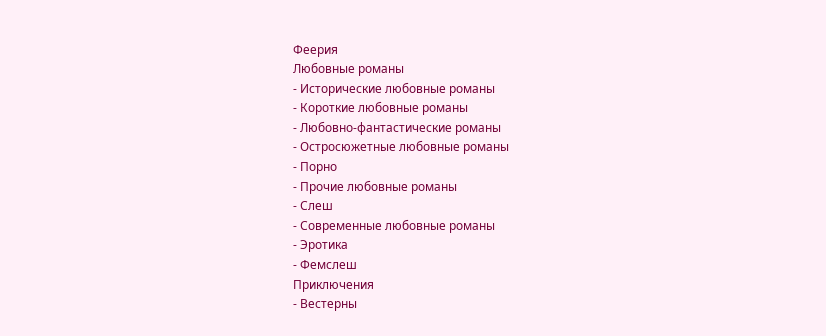Феерия
Любовные романы
- Исторические любовные романы
- Короткие любовные романы
- Любовно-фантастические романы
- Остросюжетные любовные романы
- Порно
- Прочие любовные романы
- Слеш
- Современные любовные романы
- Эротика
- Фемслеш
Приключения
- Вестерны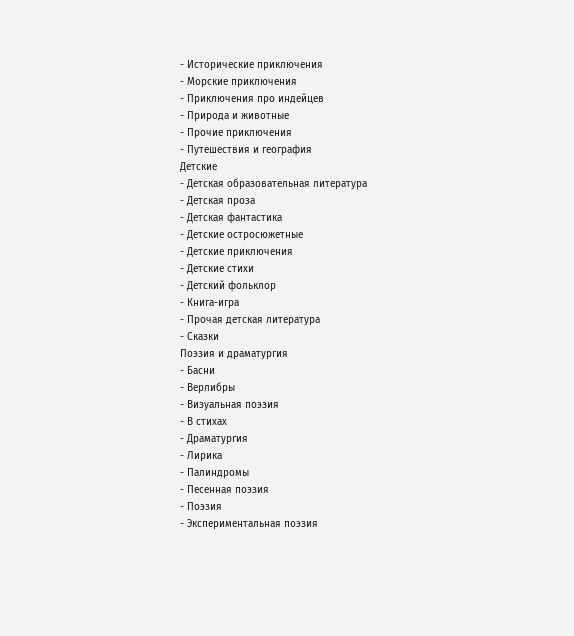- Исторические приключения
- Морские приключения
- Приключения про индейцев
- Природа и животные
- Прочие приключения
- Путешествия и география
Детские
- Детская образовательная литература
- Детская проза
- Детская фантастика
- Детские остросюжетные
- Детские приключения
- Детские стихи
- Детский фольклор
- Книга-игра
- Прочая детская литература
- Сказки
Поэзия и драматургия
- Басни
- Верлибры
- Визуальная поэзия
- В стихах
- Драматургия
- Лирика
- Палиндромы
- Песенная поэзия
- Поэзия
- Экспериментальная поэзия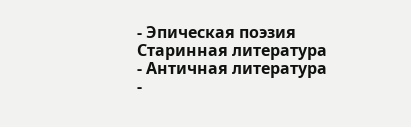- Эпическая поэзия
Старинная литература
- Античная литература
-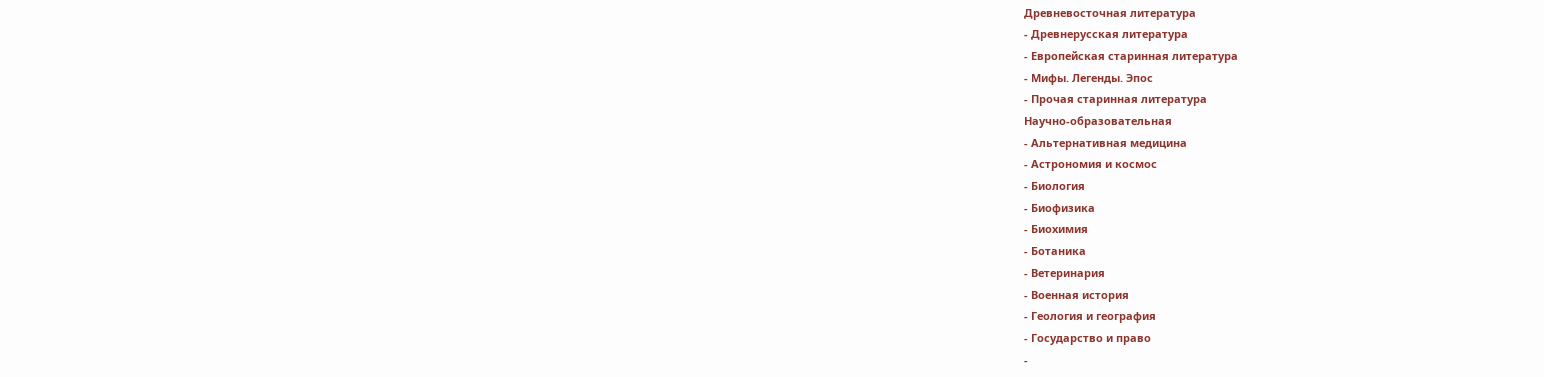Древневосточная литература
- Древнерусская литература
- Европейская старинная литература
- Мифы. Легенды. Эпос
- Прочая старинная литература
Научно-образовательная
- Альтернативная медицина
- Астрономия и космос
- Биология
- Биофизика
- Биохимия
- Ботаника
- Ветеринария
- Военная история
- Геология и география
- Государство и право
-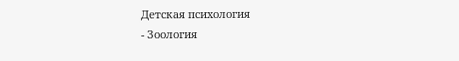Детская психология
- Зоология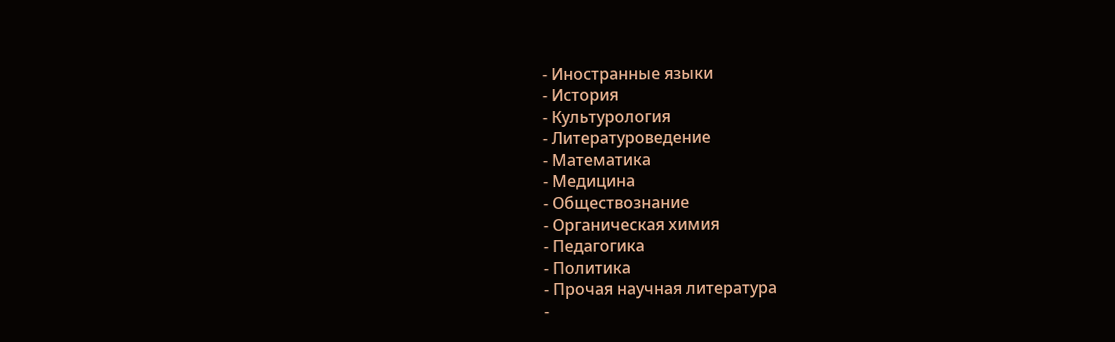- Иностранные языки
- История
- Культурология
- Литературоведение
- Математика
- Медицина
- Обществознание
- Органическая химия
- Педагогика
- Политика
- Прочая научная литература
-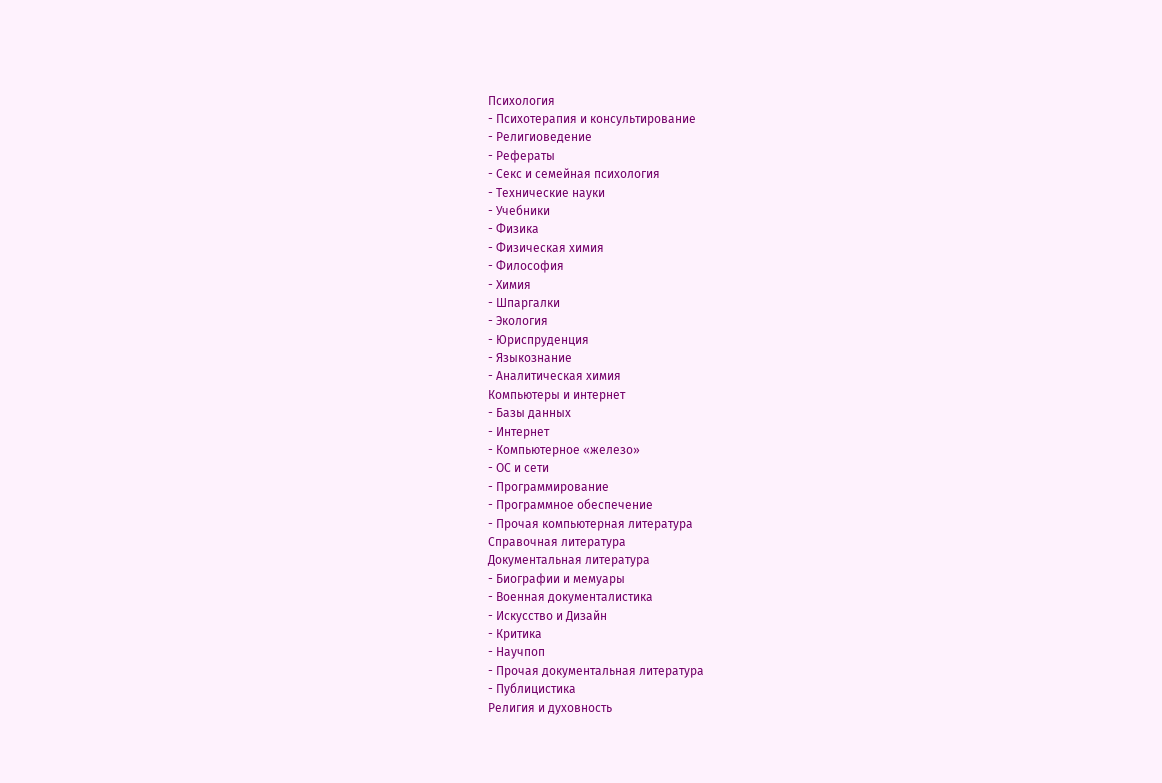Психология
- Психотерапия и консультирование
- Религиоведение
- Рефераты
- Секс и семейная психология
- Технические науки
- Учебники
- Физика
- Физическая химия
- Философия
- Химия
- Шпаргалки
- Экология
- Юриспруденция
- Языкознание
- Аналитическая химия
Компьютеры и интернет
- Базы данных
- Интернет
- Компьютерное «железо»
- ОС и сети
- Программирование
- Программное обеспечение
- Прочая компьютерная литература
Справочная литература
Документальная литература
- Биографии и мемуары
- Военная документалистика
- Искусство и Дизайн
- Критика
- Научпоп
- Прочая документальная литература
- Публицистика
Религия и духовность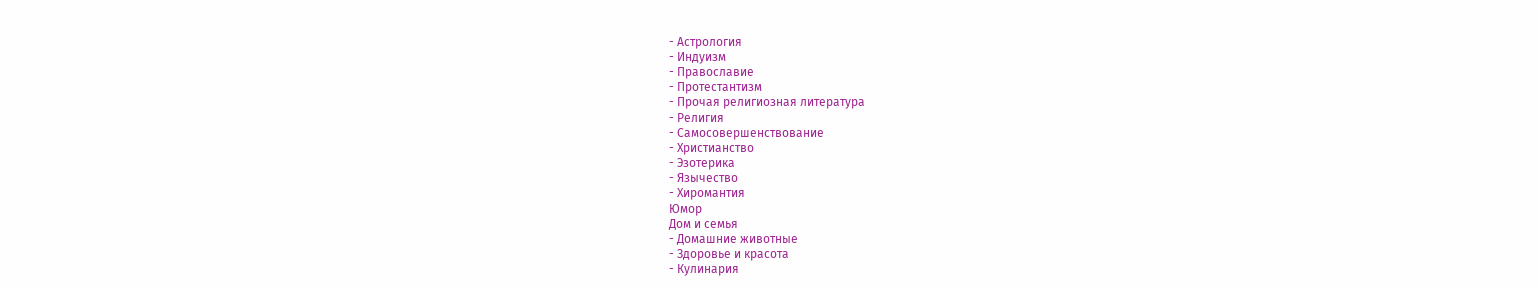- Астрология
- Индуизм
- Православие
- Протестантизм
- Прочая религиозная литература
- Религия
- Самосовершенствование
- Христианство
- Эзотерика
- Язычество
- Хиромантия
Юмор
Дом и семья
- Домашние животные
- Здоровье и красота
- Кулинария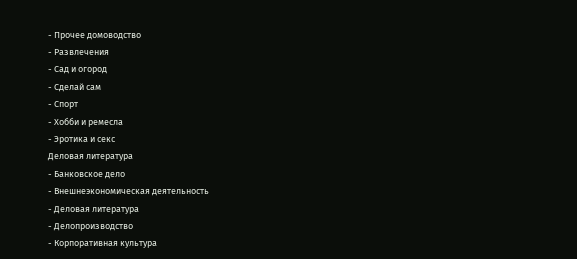- Прочее домоводство
- Развлечения
- Сад и огород
- Сделай сам
- Спорт
- Хобби и ремесла
- Эротика и секс
Деловая литература
- Банковское дело
- Внешнеэкономическая деятельность
- Деловая литература
- Делопроизводство
- Корпоративная культура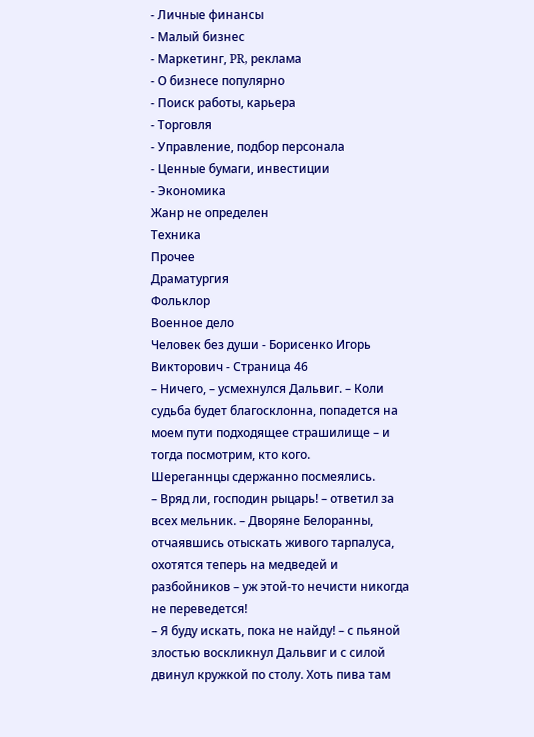- Личные финансы
- Малый бизнес
- Маркетинг, PR, реклама
- О бизнесе популярно
- Поиск работы, карьера
- Торговля
- Управление, подбор персонала
- Ценные бумаги, инвестиции
- Экономика
Жанр не определен
Техника
Прочее
Драматургия
Фольклор
Военное дело
Человек без души - Борисенко Игорь Викторович - Страница 46
– Ничего, – усмехнулся Дальвиг. – Коли судьба будет благосклонна, попадется на моем пути подходящее страшилище – и тогда посмотрим, кто кого.
Шереганнцы сдержанно посмеялись.
– Вряд ли, господин рыцарь! – ответил за всех мельник. – Дворяне Белоранны, отчаявшись отыскать живого тарпалуса, охотятся теперь на медведей и разбойников – уж этой-то нечисти никогда не переведется!
– Я буду искать, пока не найду! – с пьяной злостью воскликнул Дальвиг и с силой двинул кружкой по столу. Хоть пива там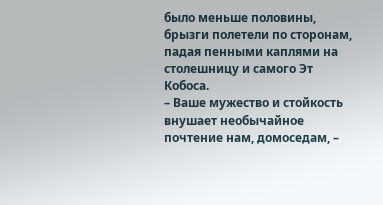было меньше половины, брызги полетели по сторонам, падая пенными каплями на столешницу и самого Эт Кобоса.
– Ваше мужество и стойкость внушает необычайное почтение нам, домоседам, –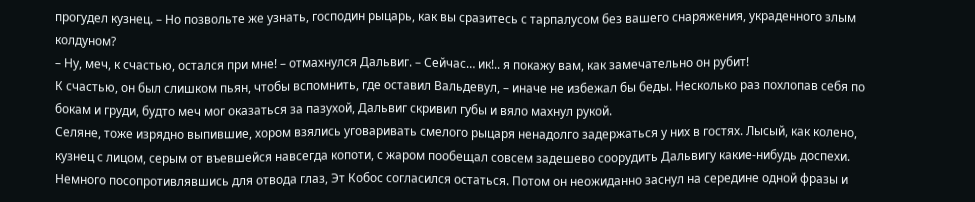прогудел кузнец. – Но позвольте же узнать, господин рыцарь, как вы сразитесь с тарпалусом без вашего снаряжения, украденного злым колдуном?
– Ну, меч, к счастью, остался при мне! – отмахнулся Дальвиг. – Сейчас… ик!.. я покажу вам, как замечательно он рубит!
К счастью, он был слишком пьян, чтобы вспомнить, где оставил Вальдевул, – иначе не избежал бы беды. Несколько раз похлопав себя по бокам и груди, будто меч мог оказаться за пазухой, Дальвиг скривил губы и вяло махнул рукой.
Селяне, тоже изрядно выпившие, хором взялись уговаривать смелого рыцаря ненадолго задержаться у них в гостях. Лысый, как колено, кузнец с лицом, серым от въевшейся навсегда копоти, с жаром пообещал совсем задешево соорудить Дальвигу какие-нибудь доспехи. Немного посопротивлявшись для отвода глаз, Эт Кобос согласился остаться. Потом он неожиданно заснул на середине одной фразы и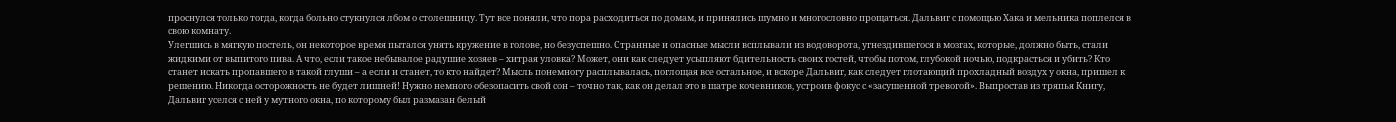проснулся только тогда, когда больно стукнулся лбом о столешницу. Тут все поняли, что пора расходиться по домам, и принялись шумно и многословно прощаться. Дальвиг с помощью Хака и мельника поплелся в свою комнату.
Улегшись в мягкую постель, он некоторое время пытался унять кружение в голове, но безуспешно. Странные и опасные мысли всплывали из водоворота, угнездившегося в мозгах, которые, должно быть, стали жидкими от выпитого пива. А что, если такое небывалое радушие хозяев – хитрая уловка? Может, они как следует усыпляют бдительность своих гостей, чтобы потом, глубокой ночью, подкрасться и убить? Кто станет искать пропавшего в такой глуши – а если и станет, то кто найдет? Мысль понемногу расплывалась, поглощая все остальное, и вскоре Дальвиг, как следует глотающий прохладный воздух у окна, пришел к решению. Никогда осторожность не будет лишней! Нужно немного обезопасить свой сон – точно так, как он делал это в шатре кочевников, устроив фокус с «засушенной тревогой». Выпростав из тряпья Книгу, Дальвиг уселся с ней у мутного окна, по которому был размазан белый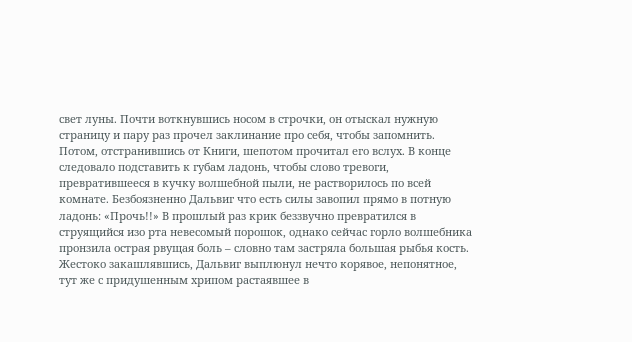свет луны. Почти воткнувшись носом в строчки, он отыскал нужную страницу и пару раз прочел заклинание про себя, чтобы запомнить. Потом, отстранившись от Книги, шепотом прочитал его вслух. В конце следовало подставить к губам ладонь, чтобы слово тревоги, превратившееся в кучку волшебной пыли, не растворилось по всей комнате. Безбоязненно Дальвиг что есть силы завопил прямо в потную ладонь: «Прочь!!» В прошлый раз крик беззвучно превратился в струящийся изо рта невесомый порошок, однако сейчас горло волшебника пронзила острая рвущая боль – словно там застряла большая рыбья кость. Жестоко закашлявшись, Дальвиг выплюнул нечто корявое, непонятное, тут же с придушенным хрипом растаявшее в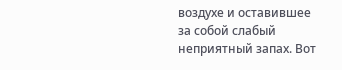воздухе и оставившее за собой слабый неприятный запах. Вот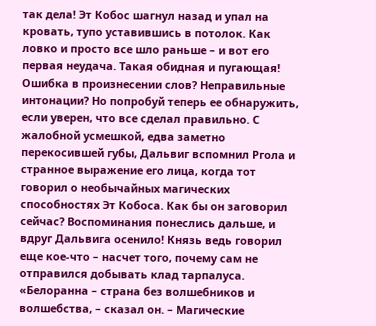так дела! Эт Кобос шагнул назад и упал на кровать, тупо уставившись в потолок. Как ловко и просто все шло раньше – и вот его первая неудача. Такая обидная и пугающая! Ошибка в произнесении слов? Неправильные интонации? Но попробуй теперь ее обнаружить, если уверен, что все сделал правильно. С жалобной усмешкой, едва заметно перекосившей губы, Дальвиг вспомнил Ргола и странное выражение его лица, когда тот говорил о необычайных магических способностях Эт Кобоса. Как бы он заговорил сейчас? Воспоминания понеслись дальше, и вдруг Дальвига осенило! Князь ведь говорил еще кое-что – насчет того, почему сам не отправился добывать клад тарпалуса. «Белоранна – страна без волшебников и волшебства, – сказал он. – Магические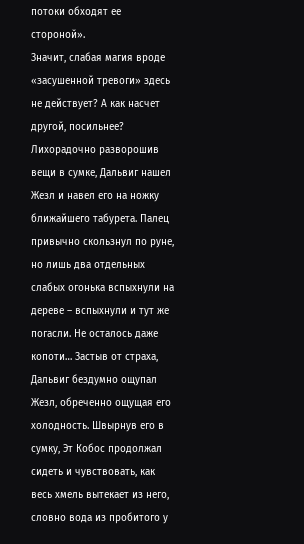потоки обходят ее стороной».
Значит, слабая магия вроде «засушенной тревоги» здесь не действует? А как насчет другой, посильнее? Лихорадочно разворошив вещи в сумке, Дальвиг нашел Жезл и навел его на ножку ближайшего табурета. Палец привычно скользнул по руне, но лишь два отдельных слабых огонька вспыхнули на дереве – вспыхнули и тут же погасли. Не осталось даже копоти… Застыв от страха, Дальвиг бездумно ощупал Жезл, обреченно ощущая его холодность. Швырнув его в сумку, Эт Кобос продолжал сидеть и чувствовать, как весь хмель вытекает из него, словно вода из пробитого у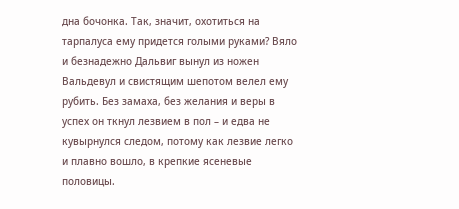дна бочонка. Так, значит, охотиться на тарпалуса ему придется голыми руками? Вяло и безнадежно Дальвиг вынул из ножен Вальдевул и свистящим шепотом велел ему рубить. Без замаха, без желания и веры в успех он ткнул лезвием в пол – и едва не кувырнулся следом, потому как лезвие легко и плавно вошло, в крепкие ясеневые половицы.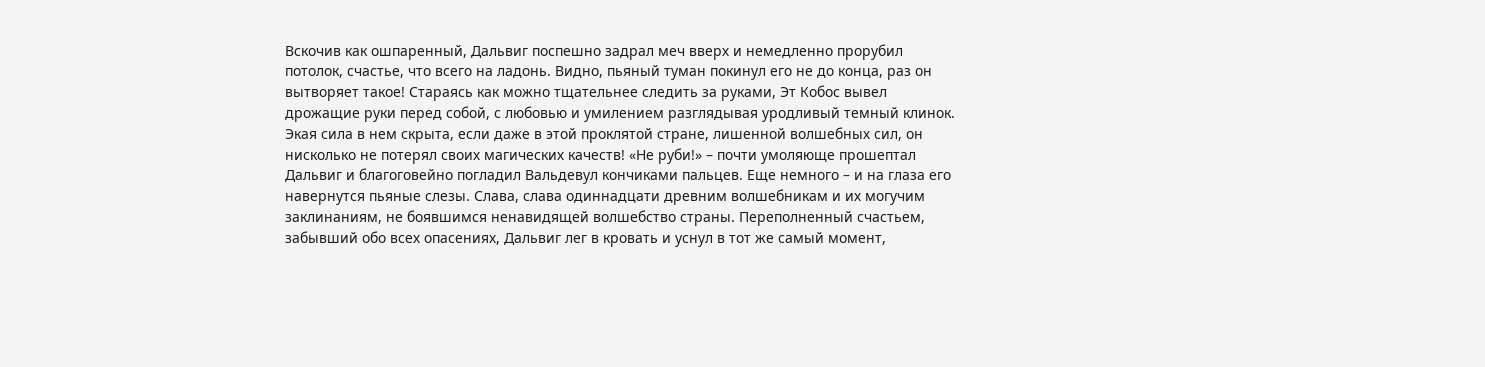Вскочив как ошпаренный, Дальвиг поспешно задрал меч вверх и немедленно прорубил потолок, счастье, что всего на ладонь. Видно, пьяный туман покинул его не до конца, раз он вытворяет такое! Стараясь как можно тщательнее следить за руками, Эт Кобос вывел дрожащие руки перед собой, с любовью и умилением разглядывая уродливый темный клинок. Экая сила в нем скрыта, если даже в этой проклятой стране, лишенной волшебных сил, он нисколько не потерял своих магических качеств! «Не руби!» – почти умоляюще прошептал Дальвиг и благоговейно погладил Вальдевул кончиками пальцев. Еще немного – и на глаза его навернутся пьяные слезы. Слава, слава одиннадцати древним волшебникам и их могучим заклинаниям, не боявшимся ненавидящей волшебство страны. Переполненный счастьем, забывший обо всех опасениях, Дальвиг лег в кровать и уснул в тот же самый момент,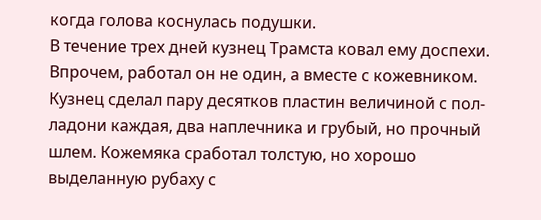когда голова коснулась подушки.
В течение трех дней кузнец Трамста ковал ему доспехи. Впрочем, работал он не один, а вместе с кожевником. Кузнец сделал пару десятков пластин величиной с пол-ладони каждая, два наплечника и грубый, но прочный шлем. Кожемяка сработал толстую, но хорошо выделанную рубаху с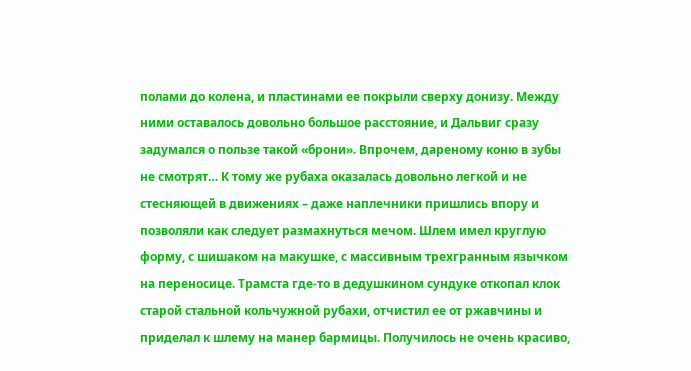полами до колена, и пластинами ее покрыли сверху донизу. Между ними оставалось довольно большое расстояние, и Дальвиг сразу задумался о пользе такой «брони». Впрочем, дареному коню в зубы не смотрят… К тому же рубаха оказалась довольно легкой и не стесняющей в движениях – даже наплечники пришлись впору и позволяли как следует размахнуться мечом. Шлем имел круглую форму, с шишаком на макушке, с массивным трехгранным язычком на переносице. Трамста где-то в дедушкином сундуке откопал клок старой стальной кольчужной рубахи, отчистил ее от ржавчины и приделал к шлему на манер бармицы. Получилось не очень красиво,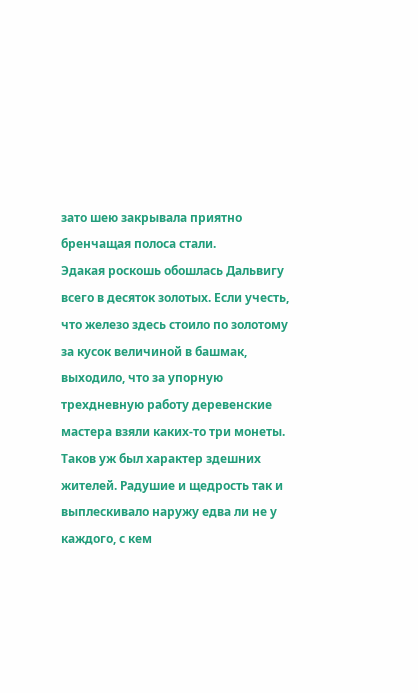зато шею закрывала приятно бренчащая полоса стали.
Эдакая роскошь обошлась Дальвигу всего в десяток золотых. Если учесть, что железо здесь стоило по золотому за кусок величиной в башмак, выходило, что за упорную трехдневную работу деревенские мастера взяли каких-то три монеты. Таков уж был характер здешних жителей. Радушие и щедрость так и выплескивало наружу едва ли не у каждого, с кем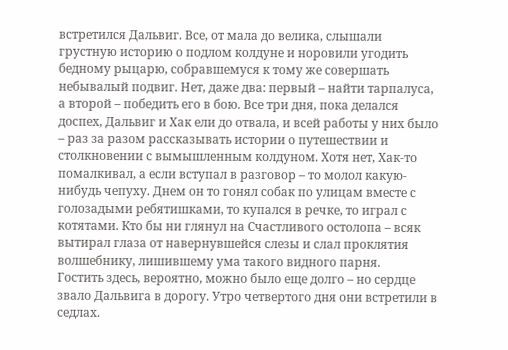встретился Дальвиг. Все, от мала до велика, слышали грустную историю о подлом колдуне и норовили угодить бедному рыцарю, собравшемуся к тому же совершать небывалый подвиг. Нет, даже два: первый – найти тарпалуса, а второй – победить его в бою. Все три дня, пока делался доспех, Дальвиг и Хак ели до отвала, и всей работы у них было – раз за разом рассказывать истории о путешествии и столкновении с вымышленным колдуном. Хотя нет, Хак-то помалкивал, а если вступал в разговор – то молол какую-нибудь чепуху. Днем он то гонял собак по улицам вместе с голозадыми ребятишками, то купался в речке, то играл с котятами. Кто бы ни глянул на Счастливого остолопа – всяк вытирал глаза от навернувшейся слезы и слал проклятия волшебнику, лишившему ума такого видного парня.
Гостить здесь, вероятно, можно было еще долго – но сердце звало Дальвига в дорогу. Утро четвертого дня они встретили в седлах.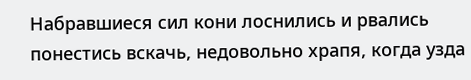Набравшиеся сил кони лоснились и рвались понестись вскачь, недовольно храпя, когда узда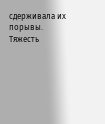сдерживала их порывы. Тяжесть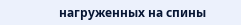нагруженных на спины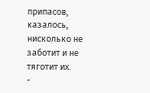припасов, казалось, нисколько не заботит и не тяготит их.
-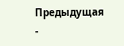Предыдущая
-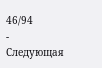46/94
- Следующая